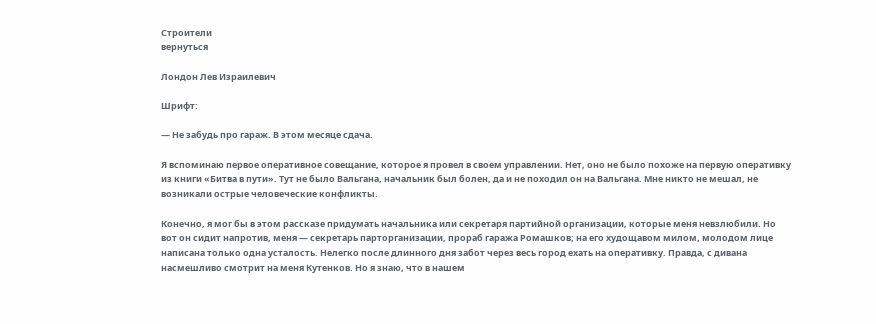Строители
вернуться

Лондон Лев Израилевич

Шрифт:

— Не забудь про гараж. В этом месяце сдача.

Я вспоминаю первое оперативное совещание, которое я провел в своем управлении. Нет, оно не было похоже на первую оперативку из книги «Битва в пути». Тут не было Вальгана, начальник был болен, да и не походил он на Вальгана. Мне никто не мешал, не возникали острые человеческие конфликты.

Конечно, я мог бы в этом рассказе придумать начальника или секретаря партийной организации, которые меня невзлюбили. Но вот он сидит напротив, меня — секретарь парторганизации, прораб гаража Ромашков; на его худощавом милом, молодом лице написана только одна усталость. Нелегко после длинного дня забот через весь город ехать на оперативку. Правда, с дивана насмешливо смотрит на меня Кутенков. Но я знаю, что в нашем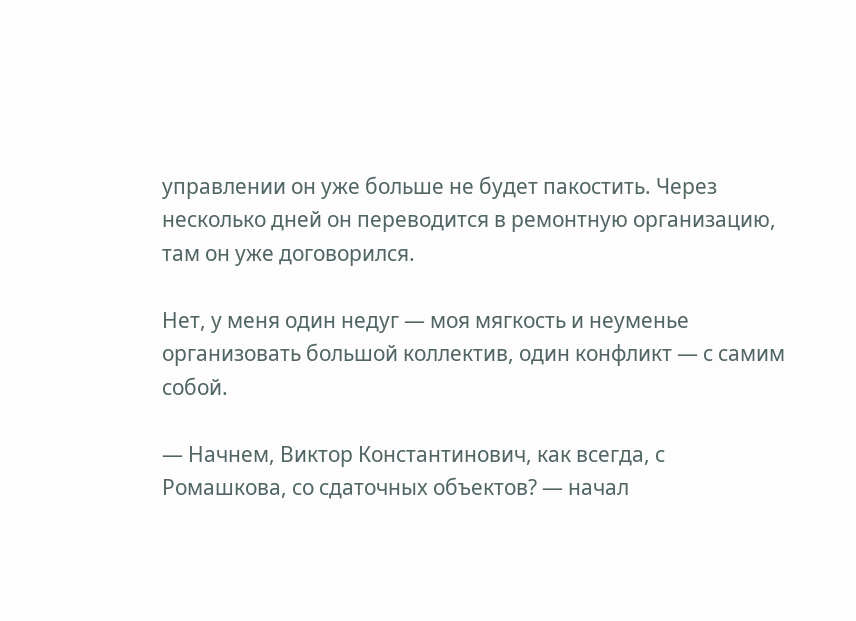управлении он уже больше не будет пакостить. Через несколько дней он переводится в ремонтную организацию, там он уже договорился.

Нет, у меня один недуг — моя мягкость и неуменье организовать большой коллектив, один конфликт — с самим собой.

— Начнем, Виктор Константинович, как всегда, с Ромашкова, со сдаточных объектов? — начал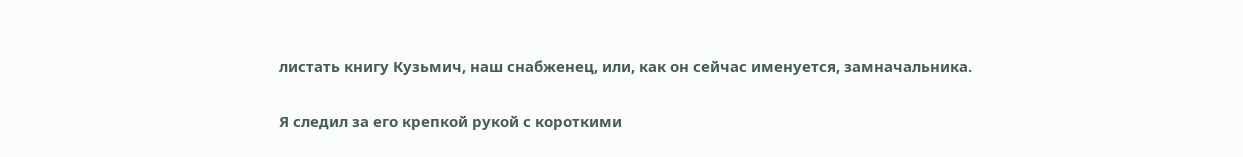листать книгу Кузьмич, наш снабженец, или, как он сейчас именуется, замначальника.

Я следил за его крепкой рукой с короткими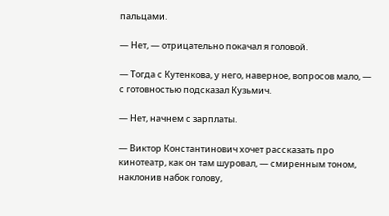пальцами.

— Нет, — отрицательно покачал я головой.

— Тогда с Кутенкова, у него, наверное, вопросов мало, — с готовностью подсказал Кузьмич.

— Нет, начнем с зарплаты.

— Виктор Константинович хочет рассказать про кинотеатр, как он там шуровал, — смиренным тоном, наклонив набок голову,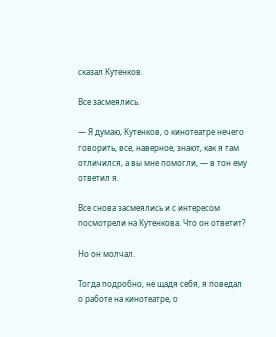сказал Кутенков.

Все засмеялись.

— Я думаю, Кутенков, о кинотеатре нечего говорить, все, наверное, знают, как я там отличился, а вы мне помогли, — в тон ему ответил я.

Все снова засмеялись и с интересом посмотрели на Кутенкова. Что он ответит?

Но он молчал.

Тогда подробно, не щадя себя, я поведал о работе на кинотеатре, о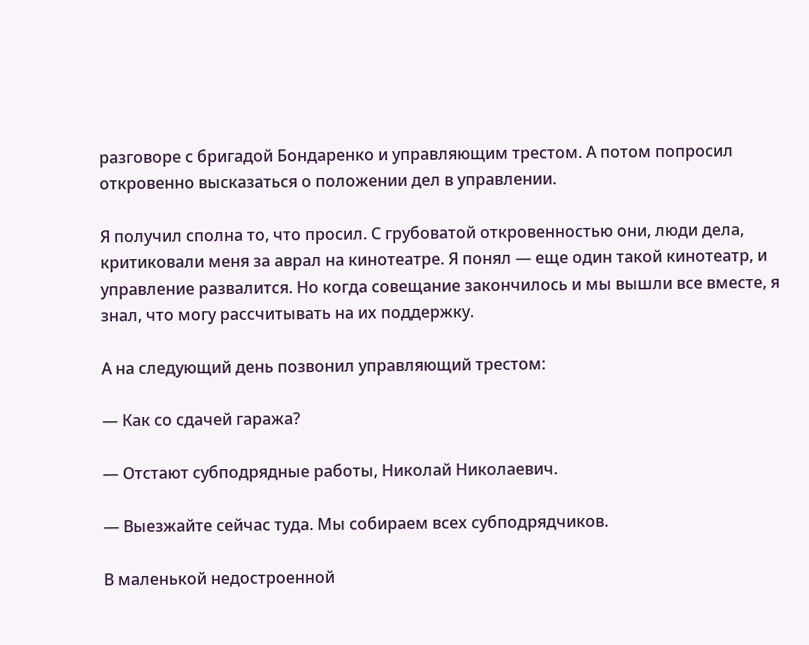разговоре с бригадой Бондаренко и управляющим трестом. А потом попросил откровенно высказаться о положении дел в управлении.

Я получил сполна то, что просил. С грубоватой откровенностью они, люди дела, критиковали меня за аврал на кинотеатре. Я понял — еще один такой кинотеатр, и управление развалится. Но когда совещание закончилось и мы вышли все вместе, я знал, что могу рассчитывать на их поддержку.

А на следующий день позвонил управляющий трестом:

— Как со сдачей гаража?

— Отстают субподрядные работы, Николай Николаевич.

— Выезжайте сейчас туда. Мы собираем всех субподрядчиков.

В маленькой недостроенной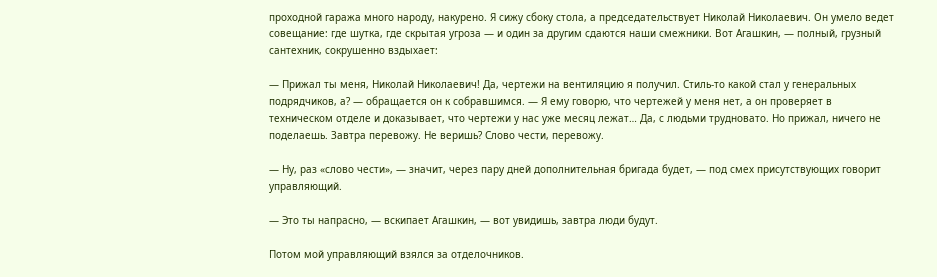проходной гаража много народу, накурено. Я сижу сбоку стола, а председательствует Николай Николаевич. Он умело ведет совещание: где шутка, где скрытая угроза — и один за другим сдаются наши смежники. Вот Агашкин, — полный, грузный сантехник, сокрушенно вздыхает:

— Прижал ты меня, Николай Николаевич! Да, чертежи на вентиляцию я получил. Стиль-то какой стал у генеральных подрядчиков, а? — обращается он к собравшимся. — Я ему говорю, что чертежей у меня нет, а он проверяет в техническом отделе и доказывает, что чертежи у нас уже месяц лежат… Да, с людьми трудновато. Но прижал, ничего не поделаешь. Завтра перевожу. Не веришь? Слово чести, перевожу.

— Ну, раз «слово чести», — значит, через пару дней дополнительная бригада будет, — под смех присутствующих говорит управляющий.

— Это ты напрасно, — вскипает Агашкин, — вот увидишь, завтра люди будут.

Потом мой управляющий взялся за отделочников.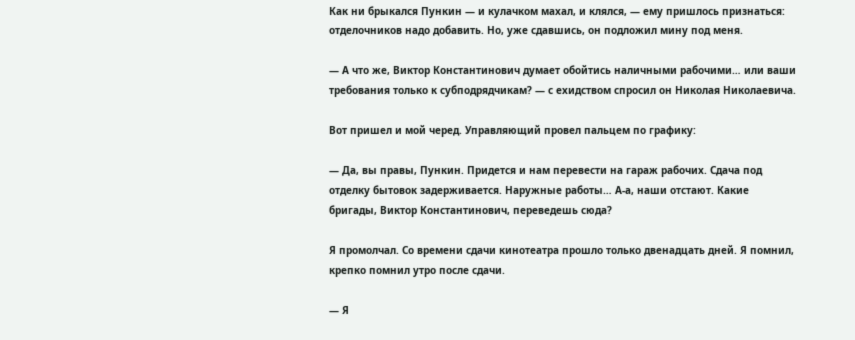Как ни брыкался Пункин — и кулачком махал, и клялся, — ему пришлось признаться: отделочников надо добавить. Но, уже сдавшись, он подложил мину под меня.

— А что же, Виктор Константинович думает обойтись наличными рабочими… или ваши требования только к субподрядчикам? — с ехидством спросил он Николая Николаевича.

Вот пришел и мой черед. Управляющий провел пальцем по графику:

— Да, вы правы, Пункин. Придется и нам перевести на гараж рабочих. Сдача под отделку бытовок задерживается. Наружные работы… А-а, наши отстают. Какие бригады, Виктор Константинович, переведешь сюда?

Я промолчал. Со времени сдачи кинотеатра прошло только двенадцать дней. Я помнил, крепко помнил утро после сдачи.

— Я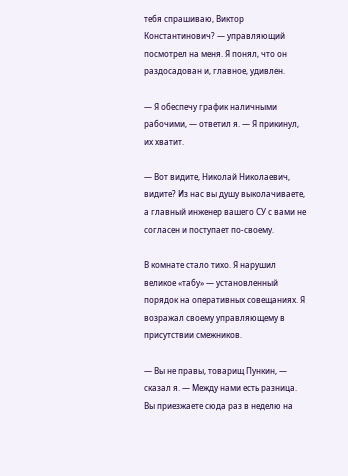тебя спрашиваю, Виктор Константинович? — управляющий посмотрел на меня. Я понял, что он раздосадован и, главное, удивлен.

— Я обеспечу график наличными рабочими, — ответил я. — Я прикинул, их хватит.

— Вот видите, Николай Николаевич, видите? Из нас вы душу выколачиваете, а главный инженер вашего СУ с вами не согласен и поступает по-своему.

В комнате стало тихо. Я нарушил великое «табу» — установленный порядок на оперативных совещаниях. Я возражал своему управляющему в присутствии смежников.

— Вы не правы, товарищ Пункин, — сказал я. — Между нами есть разница. Вы приезжаете сюда раз в неделю на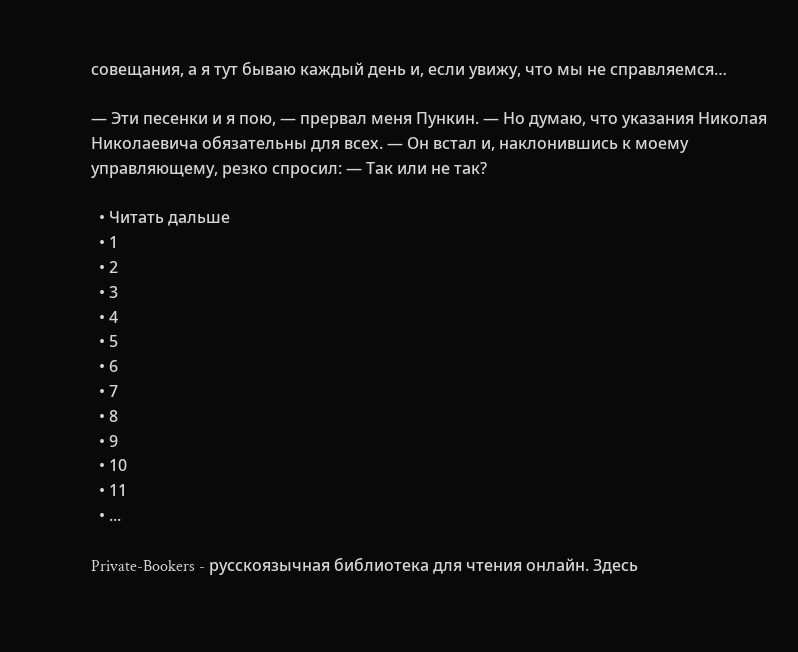совещания, а я тут бываю каждый день и, если увижу, что мы не справляемся…

— Эти песенки и я пою, — прервал меня Пункин. — Но думаю, что указания Николая Николаевича обязательны для всех. — Он встал и, наклонившись к моему управляющему, резко спросил: — Так или не так?

  • Читать дальше
  • 1
  • 2
  • 3
  • 4
  • 5
  • 6
  • 7
  • 8
  • 9
  • 10
  • 11
  • ...

Private-Bookers - русскоязычная библиотека для чтения онлайн. Здесь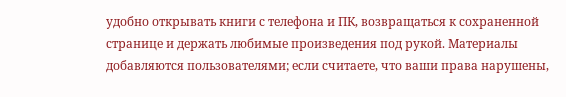удобно открывать книги с телефона и ПК, возвращаться к сохраненной странице и держать любимые произведения под рукой. Материалы добавляются пользователями; если считаете, что ваши права нарушены,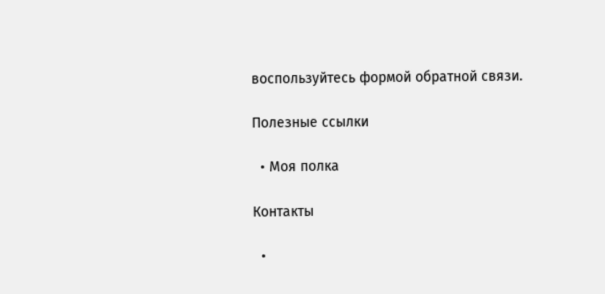воспользуйтесь формой обратной связи.

Полезные ссылки

  • Моя полка

Контакты

  •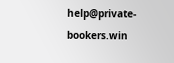help@private-bookers.win